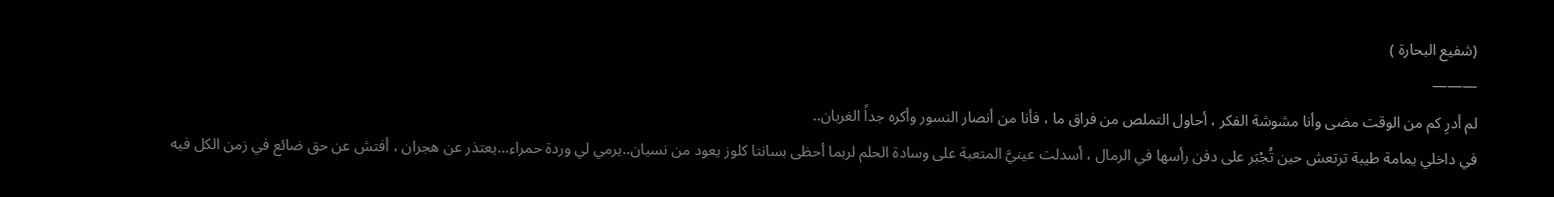(شفيع البحارة )
———
لم أدرِ كم من الوقت مضى وأنا مشوشة الفكر ، أحاول التملص من فراق ما ، فأنا من أنصار النسور وأكره جداً الغربان..
في داخلي يمامة طيبة ترتعش حين تُجْبَر على دفن رأسها في الرمال ، أسدلت عينيَّ المتعبة على وسادة الحلم لربما أحظى بسانتا كلوز يعود من نسيان..يرمي لي وردة حمراء…يعتذر عن هجران ، أفتش عن حق ضائع في زمن الكل فيه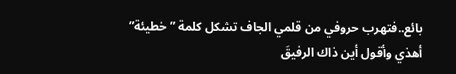بائع..فتهرب حروفي من قلمي الجاف تشكل كلمة ” خطيئة” أهذي وأقول أين ذاك الرفيقَ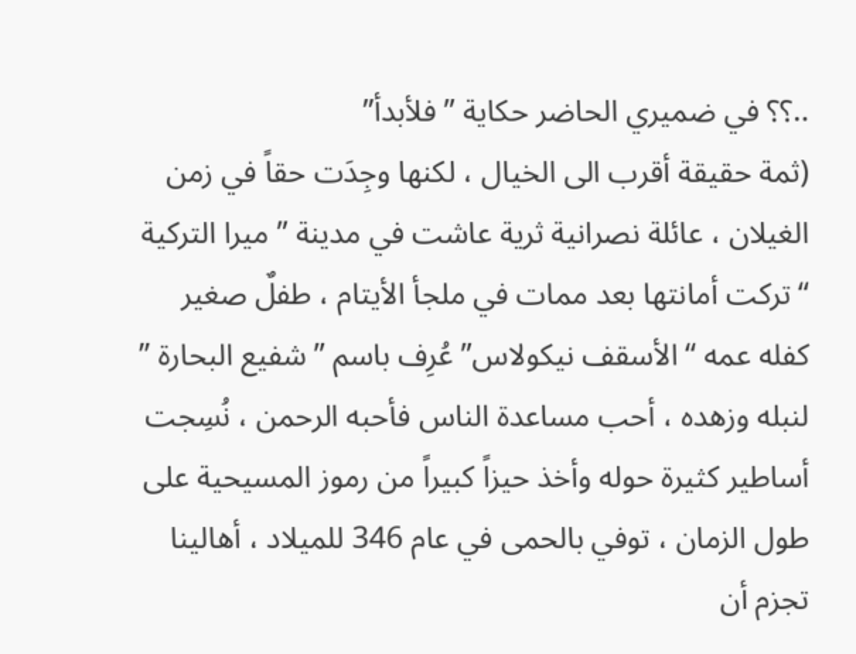..؟؟ في ضميري الحاضر حكاية ” فلأبدأ”
(ثمة حقيقة أقرب الى الخيال ، لكنها وجِدَت حقاً في زمن الغيلان ، عائلة نصرانية ثرية عاشت في مدينة ” ميرا التركية “تركت أمانتها بعد ممات في ملجأ الأيتام ، طفلٌ صغير كفله عمه “الأسقف نيكولاس” عُرِف باسم ” شفيع البحارة ” لنبله وزهده ، أحب مساعدة الناس فأحبه الرحمن ، نُسِجت أساطير كثيرة حوله وأخذ حيزاً كبيراً من رموز المسيحية على طول الزمان ، توفي بالحمى في عام 346 للميلاد ، أهالينا تجزم أن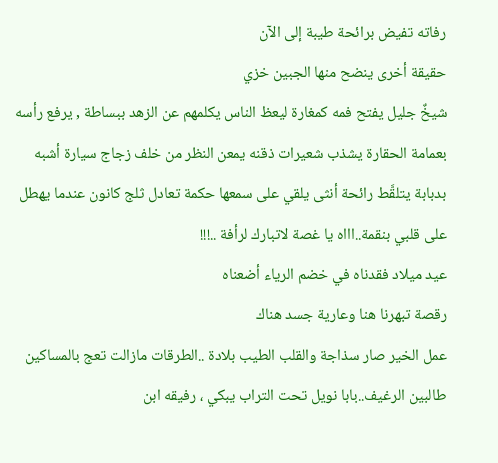رفاته تفيض برائحة طيبة إلى الآن
حقيقة أخرى ينضح منها الجبين خزي
شيخٌ جليل يفتح فمه كمغارة ليعظ الناس يكلمهم عن الزهد ببساطة , يرفع رأسه بعمامة الحقارة يشذب شعيرات ذقنه يمعن النظر من خلف زجاج سيارة أشبه بدبابة يتلقَّط رائحة أنثى يلقي على سمعها حكمة تعادل ثلج كانون عندما يهطل على قلبي بنقمة..اااه يا غصة لاتبارك لرأفة ..!!!
عيد ميلاد فقدناه في خضم الرياء أضعناه
رقصة تبهرنا هنا وعارية جسد هناك
عمل الخير صار سذاجة والقلب الطيب بلادة ..الطرقات مازالت تعج بالمساكين طالبين الرغيف..بابا نويل تحت التراب يبكي ، رفيقه ابن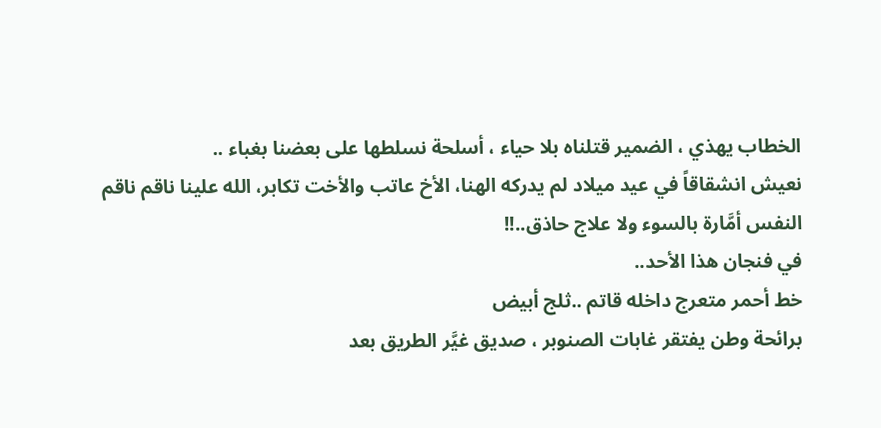الخطاب يهذي ، الضمير قتلناه بلا حياء ، أسلحة نسلطها على بعضنا بغباء ..
نعيش انشقاقاً في عيد ميلاد لم يدركه الهنا، الأخ عاتب والأخت تكابر، الله علينا ناقم ناقم
النفس أمَّارة بالسوء ولا علاج حاذق..!!
في فنجان هذا الأحد..
خط أحمر متعرج داخله قاتم ..ثلج أبيض
برائحة وطن يفتقر غابات الصنوبر ، صديق غيَّر الطريق بعد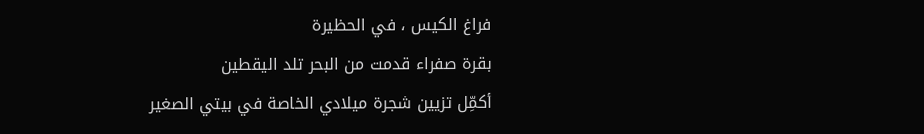فراغ الكيس ، في الحظيرة
بقرة صفراء قدمت من البحر تلد اليقطين
أكمِّل تزيين شجرة ميلادي الخاصة في بيتي الصغير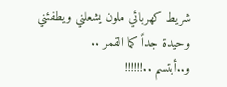شريط كهربائي ملون يشعلني ويطفئني
وحيدة جداً كما القمر ..
و..أبتسم ..!!!!!!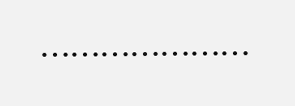…………………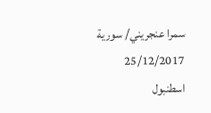سمرا عنجريني/ سورية
25/12/2017
اسطنبول